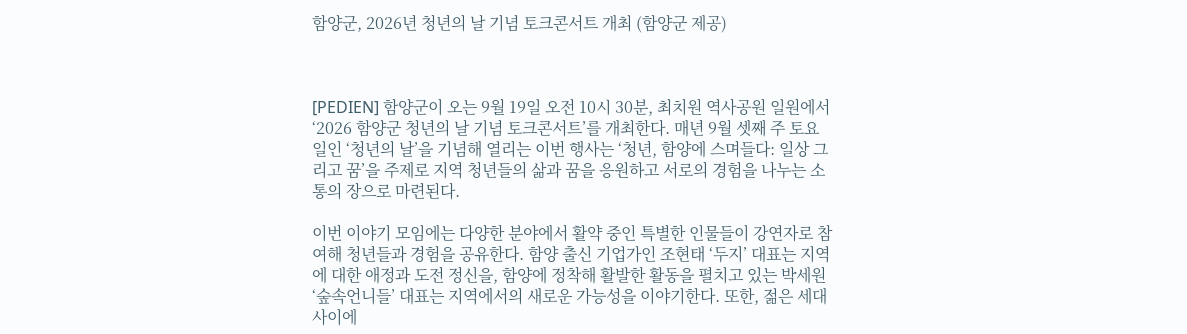함양군, 2026년 청년의 날 기념 토크콘서트 개최 (함양군 제공)



[PEDIEN] 함양군이 오는 9월 19일 오전 10시 30분, 최치원 역사공원 일원에서 ‘2026 함양군 청년의 날 기념 토크콘서트’를 개최한다. 매년 9월 셋째 주 토요일인 ‘청년의 날’을 기념해 열리는 이번 행사는 ‘청년, 함양에 스며들다: 일상 그리고 꿈’을 주제로 지역 청년들의 삶과 꿈을 응원하고 서로의 경험을 나누는 소통의 장으로 마련된다.

이번 이야기 모임에는 다양한 분야에서 활약 중인 특별한 인물들이 강연자로 참여해 청년들과 경험을 공유한다. 함양 출신 기업가인 조현태 ‘두지’ 대표는 지역에 대한 애정과 도전 정신을, 함양에 정착해 활발한 활동을 펼치고 있는 박세원 ‘숲속언니들’ 대표는 지역에서의 새로운 가능성을 이야기한다. 또한, 젊은 세대 사이에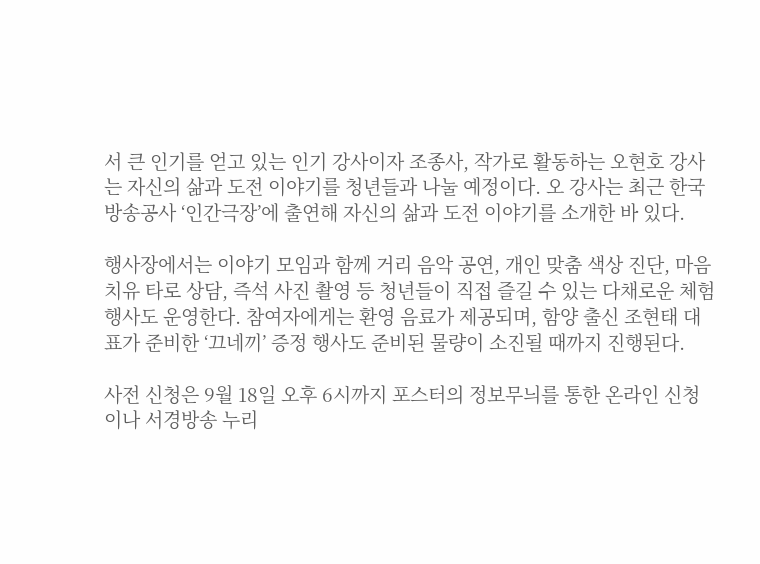서 큰 인기를 얻고 있는 인기 강사이자 조종사, 작가로 활동하는 오현호 강사는 자신의 삶과 도전 이야기를 청년들과 나눌 예정이다. 오 강사는 최근 한국방송공사 ‘인간극장’에 출연해 자신의 삶과 도전 이야기를 소개한 바 있다.

행사장에서는 이야기 모임과 함께 거리 음악 공연, 개인 맞춤 색상 진단, 마음 치유 타로 상담, 즉석 사진 촬영 등 청년들이 직접 즐길 수 있는 다채로운 체험 행사도 운영한다. 참여자에게는 환영 음료가 제공되며, 함양 출신 조현태 대표가 준비한 ‘끄네끼’ 증정 행사도 준비된 물량이 소진될 때까지 진행된다.

사전 신청은 9월 18일 오후 6시까지 포스터의 정보무늬를 통한 온라인 신청이나 서경방송 누리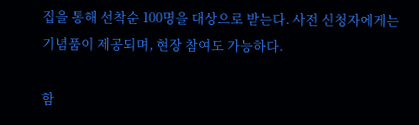집을 통해 선착순 100명을 대상으로 받는다. 사전 신청자에게는 기념품이 제공되며, 현장 참여도 가능하다.

함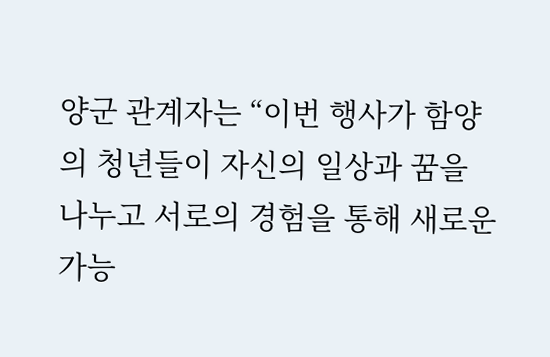양군 관계자는 “이번 행사가 함양의 청년들이 자신의 일상과 꿈을 나누고 서로의 경험을 통해 새로운 가능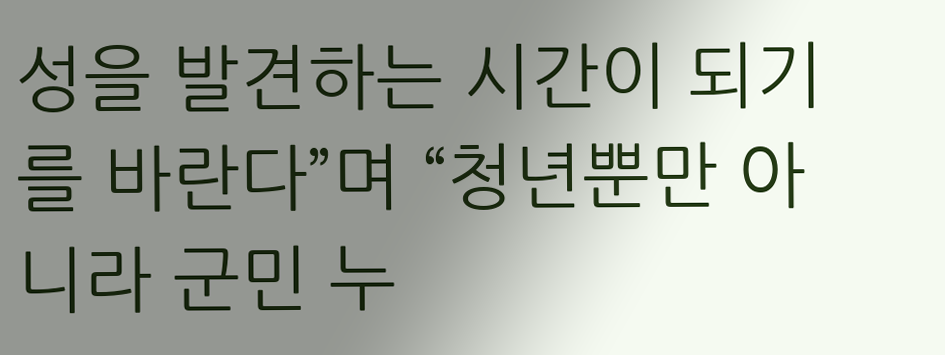성을 발견하는 시간이 되기를 바란다”며 “청년뿐만 아니라 군민 누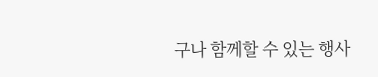구나 함께할 수 있는 행사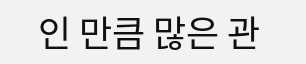인 만큼 많은 관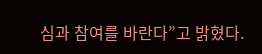심과 참여를 바란다”고 밝혔다.